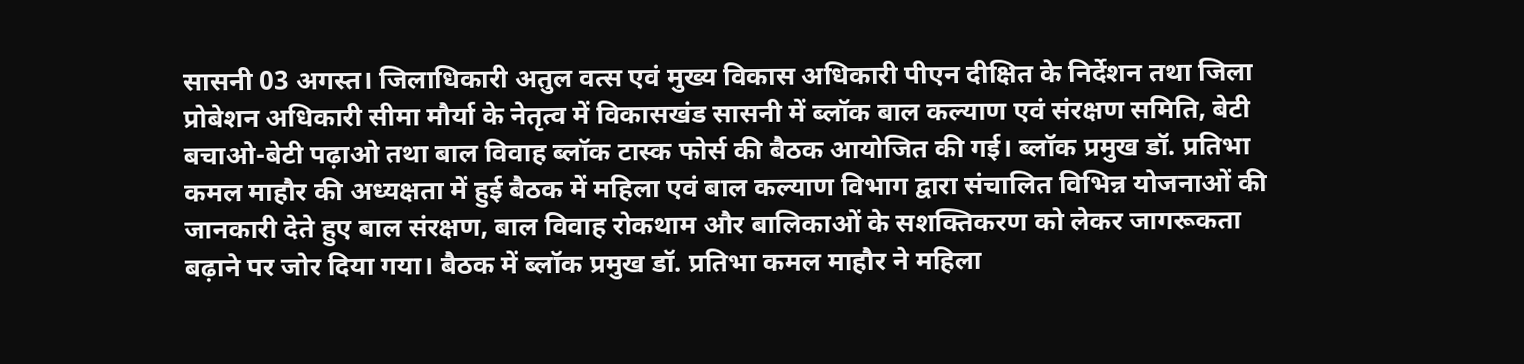सासनी 03 अगस्त। जिलाधिकारी अतुल वत्स एवं मुख्य विकास अधिकारी पीएन दीक्षित के निर्देशन तथा जिला प्रोबेशन अधिकारी सीमा मौर्या के नेतृत्व में विकासखंड सासनी में ब्लॉक बाल कल्याण एवं संरक्षण समिति, बेटी बचाओ-बेटी पढ़ाओ तथा बाल विवाह ब्लॉक टास्क फोर्स की बैठक आयोजित की गई। ब्लॉक प्रमुख डॉ. प्रतिभा कमल माहौर की अध्यक्षता में हुई बैठक में महिला एवं बाल कल्याण विभाग द्वारा संचालित विभिन्न योजनाओं की जानकारी देते हुए बाल संरक्षण, बाल विवाह रोकथाम और बालिकाओं के सशक्तिकरण को लेकर जागरूकता बढ़ाने पर जोर दिया गया। बैठक में ब्लॉक प्रमुख डॉ. प्रतिभा कमल माहौर ने महिला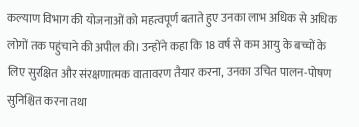कल्याण विभाग की योजनाओं को महत्वपूर्ण बताते हुए उनका लाभ अधिक से अधिक लोगों तक पहुंचाने की अपील की। उन्होंने कहा कि 18 वर्ष से कम आयु के बच्चों के लिए सुरक्षित और संरक्षणात्मक वातावरण तैयार करना, उनका उचित पालन-पोषण सुनिश्चित करना तथा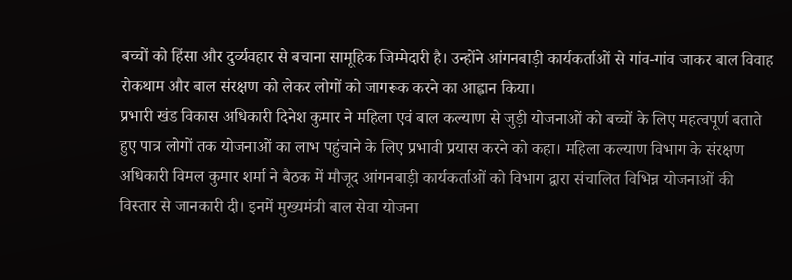बच्चों को हिंसा और दुर्व्यवहार से बचाना सामूहिक जिम्मेदारी है। उन्होंने आंगनबाड़ी कार्यकर्ताओं से गांव-गांव जाकर बाल विवाह रोकथाम और बाल संरक्षण को लेकर लोगों को जागरूक करने का आह्वान किया।
प्रभारी खंड विकास अधिकारी दिनेश कुमार ने महिला एवं बाल कल्याण से जुड़ी योजनाओं को बच्चों के लिए महत्वपूर्ण बताते हुए पात्र लोगों तक योजनाओं का लाभ पहुंचाने के लिए प्रभावी प्रयास करने को कहा। महिला कल्याण विभाग के संरक्षण अधिकारी विमल कुमार शर्मा ने बैठक में मौजूद आंगनबाड़ी कार्यकर्ताओं को विभाग द्वारा संचालित विभिन्न योजनाओं की विस्तार से जानकारी दी। इनमें मुख्यमंत्री बाल सेवा योजना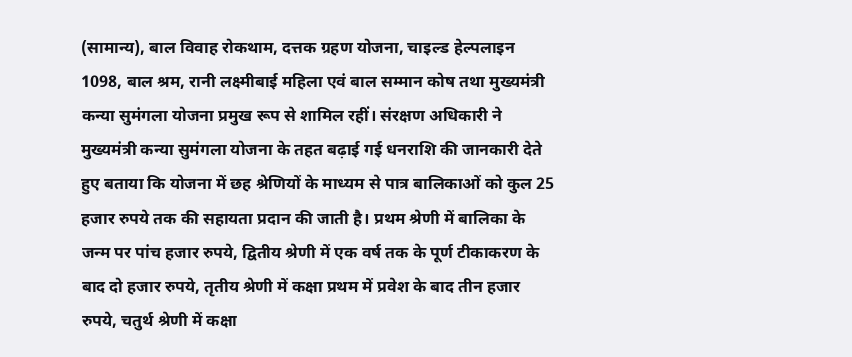(सामान्य), बाल विवाह रोकथाम, दत्तक ग्रहण योजना, चाइल्ड हेल्पलाइन 1098, बाल श्रम, रानी लक्ष्मीबाई महिला एवं बाल सम्मान कोष तथा मुख्यमंत्री कन्या सुमंगला योजना प्रमुख रूप से शामिल रहीं। संरक्षण अधिकारी ने मुख्यमंत्री कन्या सुमंगला योजना के तहत बढ़ाई गई धनराशि की जानकारी देते हुए बताया कि योजना में छह श्रेणियों के माध्यम से पात्र बालिकाओं को कुल 25 हजार रुपये तक की सहायता प्रदान की जाती है। प्रथम श्रेणी में बालिका के जन्म पर पांच हजार रुपये, द्वितीय श्रेणी में एक वर्ष तक के पूर्ण टीकाकरण के बाद दो हजार रुपये, तृतीय श्रेणी में कक्षा प्रथम में प्रवेश के बाद तीन हजार रुपये, चतुर्थ श्रेणी में कक्षा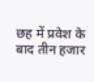छह में प्रवेश के बाद तीन हजार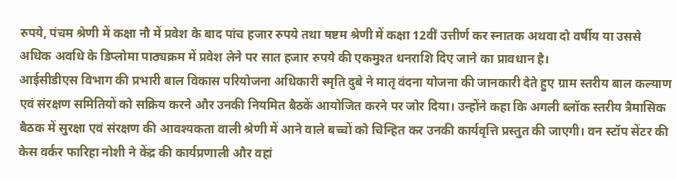रुपये, पंचम श्रेणी में कक्षा नौ में प्रवेश के बाद पांच हजार रुपये तथा षष्टम श्रेणी में कक्षा 12वीं उत्तीर्ण कर स्नातक अथवा दो वर्षीय या उससे अधिक अवधि के डिप्लोमा पाठ्यक्रम में प्रवेश लेने पर सात हजार रुपये की एकमुश्त धनराशि दिए जाने का प्रावधान है।
आईसीडीएस विभाग की प्रभारी बाल विकास परियोजना अधिकारी स्मृति दुबे ने मातृ वंदना योजना की जानकारी देते हुए ग्राम स्तरीय बाल कल्याण एवं संरक्षण समितियों को सक्रिय करने और उनकी नियमित बैठकें आयोजित करने पर जोर दिया। उन्होंने कहा कि अगली ब्लॉक स्तरीय त्रैमासिक बैठक में सुरक्षा एवं संरक्षण की आवश्यकता वाली श्रेणी में आने वाले बच्चों को चिन्हित कर उनकी कार्यवृत्ति प्रस्तुत की जाएगी। वन स्टॉप सेंटर की केस वर्कर फारिहा नोशी ने केंद्र की कार्यप्रणाली और वहां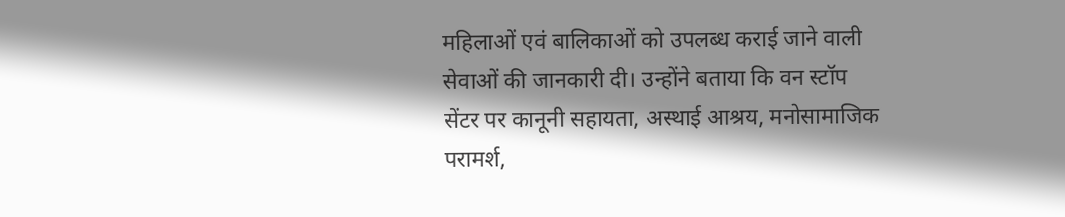महिलाओं एवं बालिकाओं को उपलब्ध कराई जाने वाली सेवाओं की जानकारी दी। उन्होंने बताया कि वन स्टॉप सेंटर पर कानूनी सहायता, अस्थाई आश्रय, मनोसामाजिक परामर्श,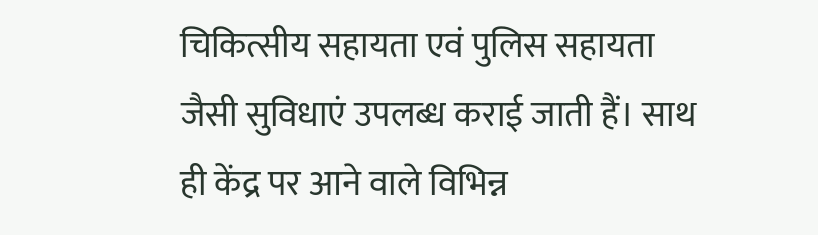चिकित्सीय सहायता एवं पुलिस सहायता जैसी सुविधाएं उपलब्ध कराई जाती हैं। साथ ही केंद्र पर आने वाले विभिन्न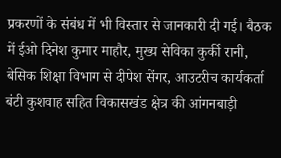प्रकरणों के संबंध में भी विस्तार से जानकारी दी गई। बैठक में ईओ दिनेश कुमार माहौर, मुख्य सेविका कुर्की रानी, बेसिक शिक्षा विभाग से दीपेश सेंगर, आउटरीच कार्यकर्ता बंटी कुशवाह सहित विकासखंड क्षेत्र की आंगनबाड़ी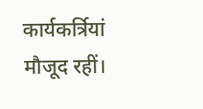कार्यकर्त्रियां मौजूद रहीं।